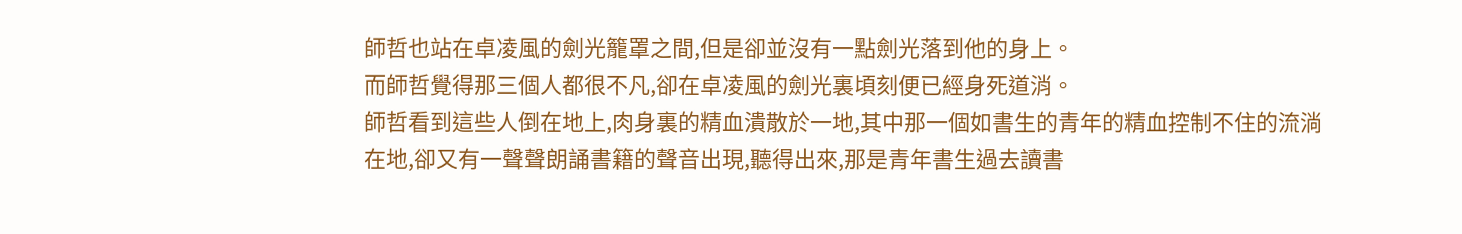師哲也站在卓凌風的劍光籠罩之間,但是卻並沒有一點劍光落到他的身上。
而師哲覺得那三個人都很不凡,卻在卓凌風的劍光裏頃刻便已經身死道消。
師哲看到這些人倒在地上,肉身裏的精血潰散於一地,其中那一個如書生的青年的精血控制不住的流淌在地,卻又有一聲聲朗誦書籍的聲音出現,聽得出來,那是青年書生過去讀書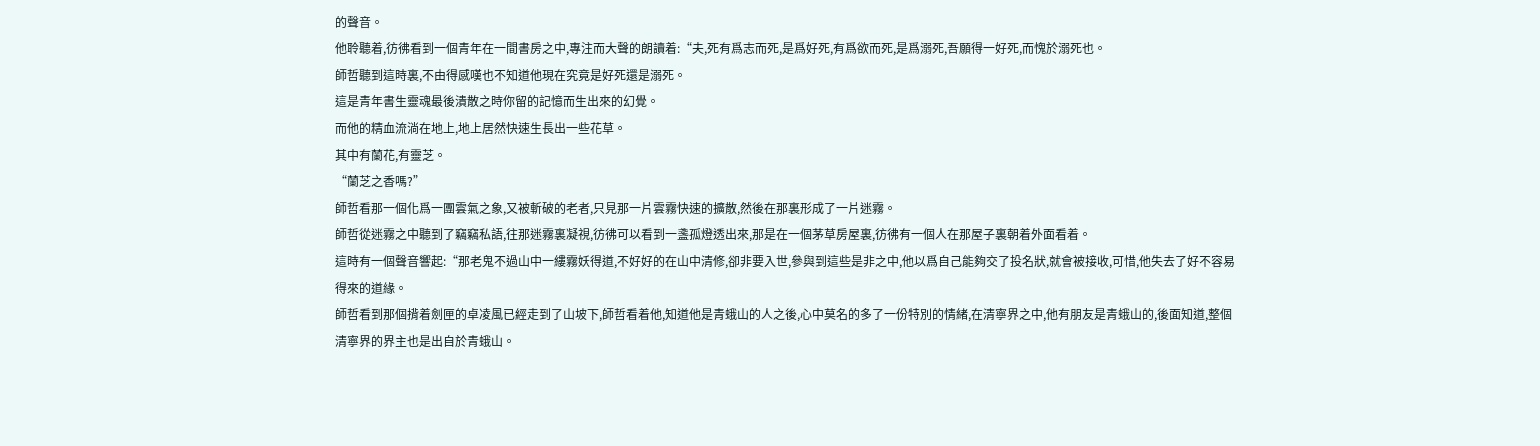的聲音。
他聆聽着,彷彿看到一個青年在一間書房之中,專注而大聲的朗讀着:“夫,死有爲志而死,是爲好死,有爲欲而死,是爲溺死,吾願得一好死,而愧於溺死也。
師哲聽到這時裏,不由得感嘆也不知道他現在究竟是好死還是溺死。
這是青年書生靈魂最後潰散之時你留的記憶而生出來的幻覺。
而他的精血流淌在地上,地上居然快速生長出一些花草。
其中有蘭花,有靈芝。
“蘭芝之香嗎?”
師哲看那一個化爲一團雲氣之象,又被斬破的老者,只見那一片雲霧快速的擴散,然後在那裏形成了一片迷霧。
師哲從迷霧之中聽到了竊竊私語,往那迷霧裏凝視,彷彿可以看到一盞孤燈透出來,那是在一個茅草房屋裏,彷彿有一個人在那屋子裏朝着外面看着。
這時有一個聲音響起:“那老鬼不過山中一縷霧妖得道,不好好的在山中清修,卻非要入世,參與到這些是非之中,他以爲自己能夠交了投名狀,就會被接收,可惜,他失去了好不容易得來的道緣。
師哲看到那個揹着劍匣的卓凌風已經走到了山坡下,師哲看着他,知道他是青蛾山的人之後,心中莫名的多了一份特別的情緒,在清寧界之中,他有朋友是青蛾山的,後面知道,整個清寧界的界主也是出自於青蛾山。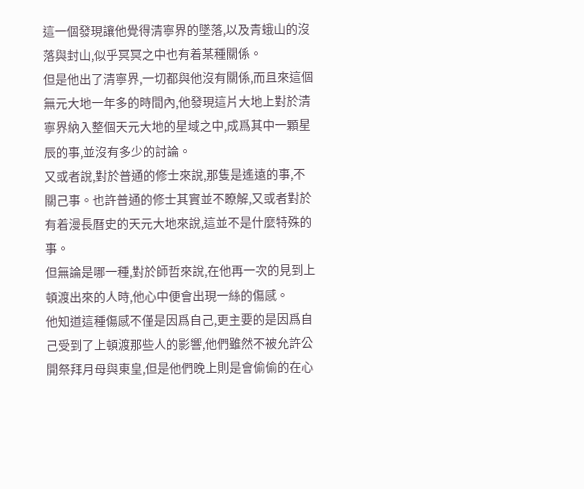這一個發現讓他覺得清寧界的墜落,以及青蛾山的沒落與封山,似乎冥冥之中也有着某種關係。
但是他出了清寧界,一切都與他沒有關係,而且來這個無元大地一年多的時間內,他發現這片大地上對於清寧界納入整個天元大地的星域之中,成爲其中一顆星辰的事,並沒有多少的討論。
又或者說,對於普通的修士來說,那隻是遙遠的事,不關己事。也許普通的修士其實並不瞭解,又或者對於有着漫長曆史的天元大地來說,這並不是什麼特殊的事。
但無論是哪一種,對於師哲來說,在他再一次的見到上頓渡出來的人時,他心中便會出現一絲的傷感。
他知道這種傷感不僅是因爲自己,更主要的是因爲自己受到了上頓渡那些人的影響,他們雖然不被允許公開祭拜月母與東皇,但是他們晚上則是會偷偷的在心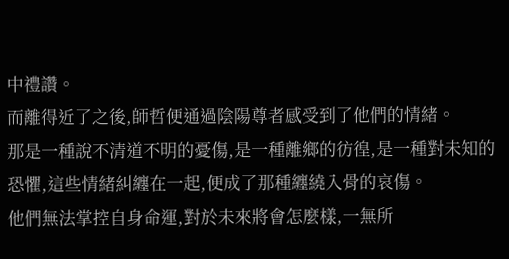中禮讚。
而離得近了之後,師哲便通過陰陽尊者感受到了他們的情緒。
那是一種說不清道不明的憂傷,是一種離鄉的彷徨,是一種對未知的恐懼,這些情緒糾纏在一起,便成了那種纏繞入骨的哀傷。
他們無法掌控自身命運,對於未來將會怎麼樣,一無所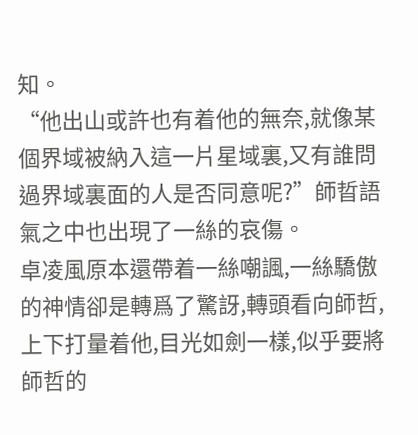知。
“他出山或許也有着他的無奈,就像某個界域被納入這一片星域裏,又有誰問過界域裏面的人是否同意呢?”師晢語氣之中也出現了一絲的哀傷。
卓凌風原本還帶着一絲嘲諷,一絲驕傲的神情卻是轉爲了驚訝,轉頭看向師哲,上下打量着他,目光如劍一樣,似乎要將師哲的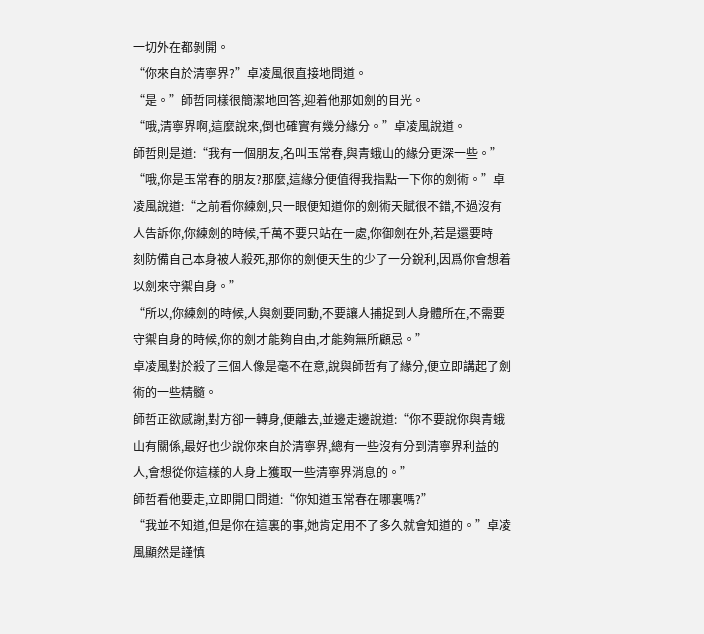一切外在都剝開。
“你來自於清寧界?”卓凌風很直接地問道。
“是。”師哲同樣很簡潔地回答,迎着他那如劍的目光。
“哦,清寧界啊,這麼說來,倒也確實有幾分緣分。”卓凌風說道。
師哲則是道:“我有一個朋友,名叫玉常春,與青蛾山的緣分更深一些。”
“哦,你是玉常春的朋友?那麼,這緣分便值得我指點一下你的劍術。”卓凌風說道:“之前看你練劍,只一眼便知道你的劍術天賦很不錯,不過沒有人告訴你,你練劍的時候,千萬不要只站在一處,你御劍在外,若是還要時
刻防備自己本身被人殺死,那你的劍便天生的少了一分銳利,因爲你會想着以劍來守禦自身。”
“所以,你練劍的時候,人與劍要同動,不要讓人捕捉到人身體所在,不需要守禦自身的時候,你的劍才能夠自由,才能夠無所顧忌。”
卓凌風對於殺了三個人像是毫不在意,說與師哲有了緣分,便立即講起了劍術的一些精髓。
師哲正欲感謝,對方卻一轉身,便離去,並邊走邊說道:“你不要說你與青蛾山有關係,最好也少說你來自於清寧界,總有一些沒有分到清寧界利益的人,會想從你這樣的人身上獲取一些清寧界消息的。”
師哲看他要走,立即開口問道:“你知道玉常春在哪裏嗎?”
“我並不知道,但是你在這裏的事,她肯定用不了多久就會知道的。”卓凌風顯然是謹慎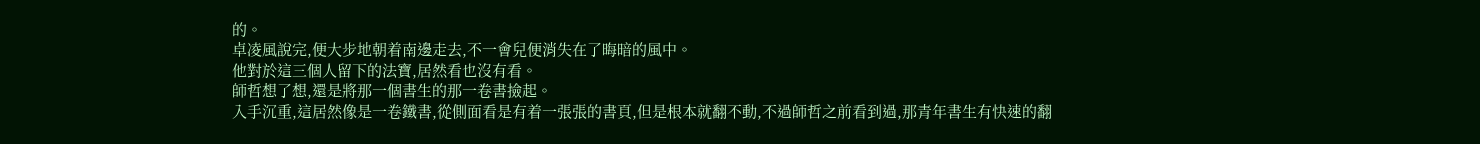的。
卓凌風說完,便大步地朝着南邊走去,不一會兒便消失在了晦暗的風中。
他對於這三個人留下的法寶,居然看也沒有看。
師哲想了想,還是將那一個書生的那一卷書撿起。
入手沉重,這居然像是一卷鐵書,從側面看是有着一張張的書頁,但是根本就翻不動,不過師哲之前看到過,那青年書生有快速的翻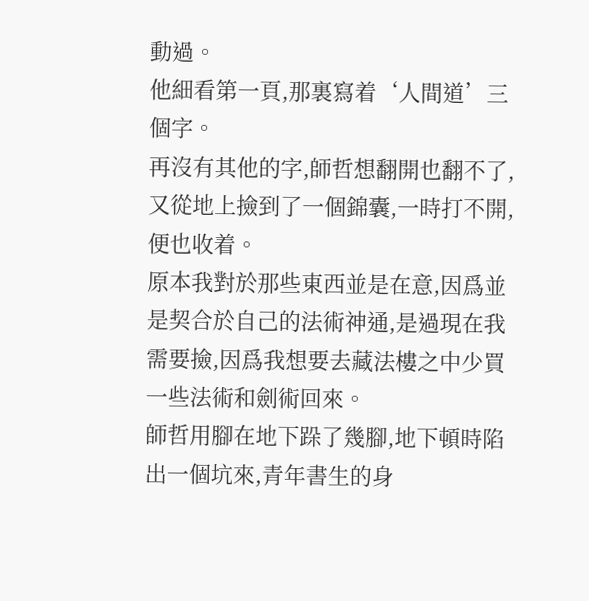動過。
他細看第一頁,那裏寫着‘人間道’三個字。
再沒有其他的字,師哲想翻開也翻不了,又從地上撿到了一個錦囊,一時打不開,便也收着。
原本我對於那些東西並是在意,因爲並是契合於自己的法術神通,是過現在我需要撿,因爲我想要去藏法樓之中少買一些法術和劍術回來。
師哲用腳在地下跺了幾腳,地下頓時陷出一個坑來,青年書生的身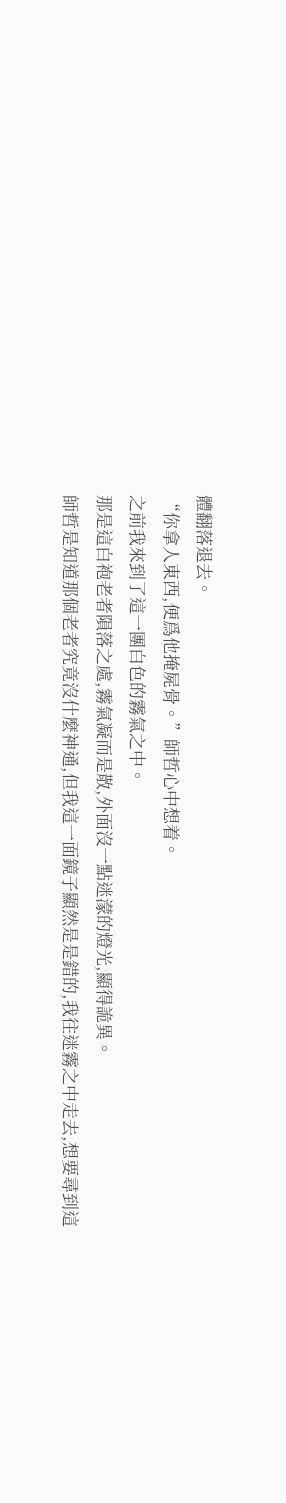體翻落退去。
“你拿人東西,便爲他掩屍骨。”師哲心中想着。
之前我來到了這一團白色的霧氣之中。
那是這白袍老者隕落之處,霧氣凝而是散,外面沒一點迷濛的燈光,顯得詭異。
師哲是知道那個老者究竟沒什麼神通,但我這一面鏡子顯然是是錯的,我往迷霧之中走去,想要尋到這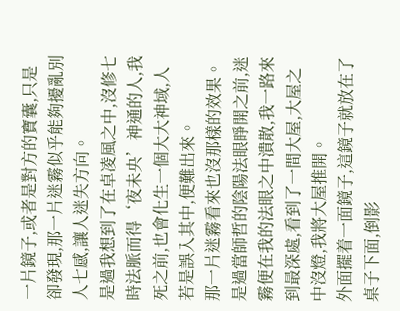一片鏡子,或者是對方的寶囊,只是卻發現,那一片迷霧似乎能夠擾亂別人七感,讓人迷失方向。
是過我想到了在卓凌風之中,沒修七時法脈而得‘夜未央’神通的人,我死之前,也會化生一個大大神域,人若是誤入其中,便難出來。
那一片迷霧看來也沒那樣的效果。
是過當師哲的陰陽法眼睜開之前,迷霧便在我的法眼之中潰散,我一路來到最深處,看到了一間大屋,大屋之中沒燈,我將大屋推開。
外面擺着一面鏡子,這鏡子就放在了桌子下面,倒影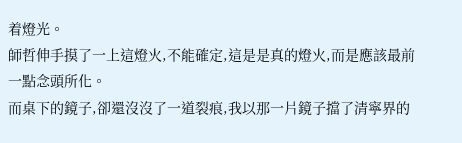着燈光。
師哲伸手摸了一上這燈火,不能確定,這是是真的燈火,而是應該最前一點念頭所化。
而桌下的鏡子,卻還沒沒了一道裂痕,我以那一片鏡子擋了清寧界的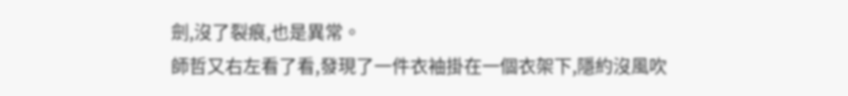劍,沒了裂痕,也是異常。
師哲又右左看了看,發現了一件衣袖掛在一個衣架下,隱約沒風吹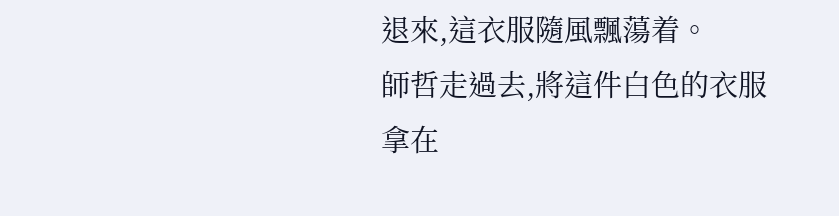退來,這衣服隨風飄蕩着。
師哲走過去,將這件白色的衣服拿在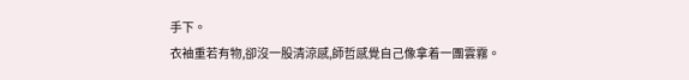手下。
衣袖重若有物,卻沒一股清涼感,師哲感覺自己像拿着一團雲霧。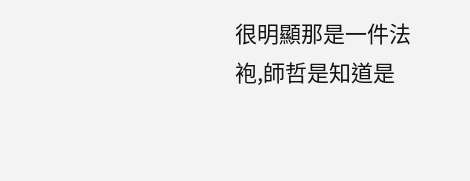很明顯那是一件法袍,師哲是知道是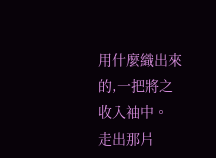用什麼織出來的,一把將之收入袖中。
走出那片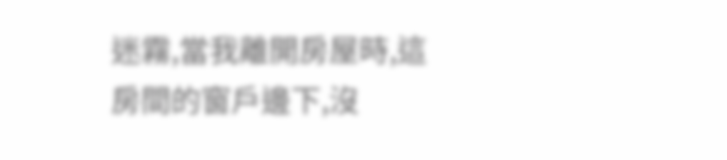迷霧,當我離開房屋時,這房間的窗戶邊下,沒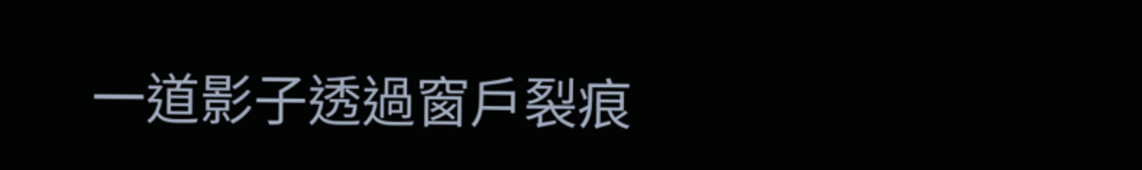一道影子透過窗戶裂痕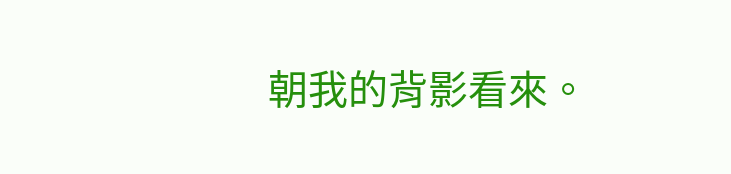朝我的背影看來。